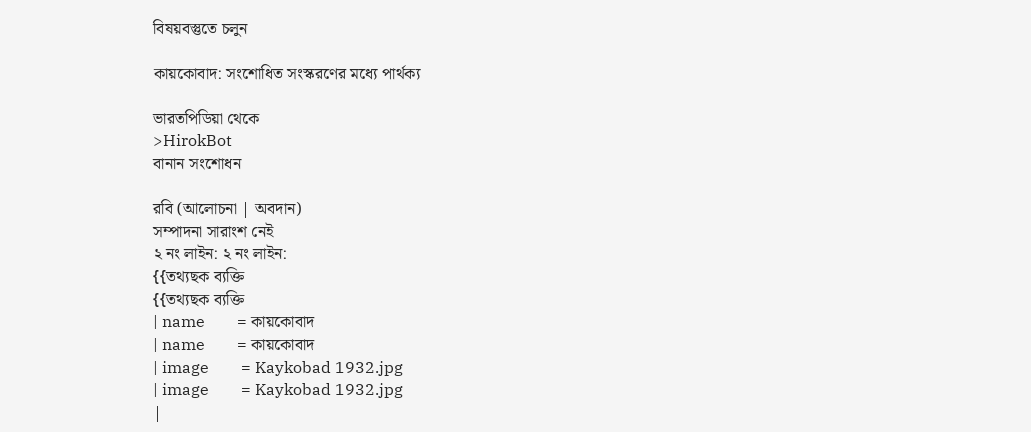বিষয়বস্তুতে চলুন

কায়কোবাদ: সংশোধিত সংস্করণের মধ্যে পার্থক্য

ভারতপিডিয়া থেকে
>HirokBot
বানান সংশোধন

রবি (আলোচনা | অবদান)
সম্পাদনা সারাংশ নেই
২ নং লাইন: ২ নং লাইন:
{{তথ্যছক ব্যক্তি
{{তথ্যছক ব্যক্তি
| name        = কায়কোবাদ
| name        = কায়কোবাদ
| image        = Kaykobad 1932.jpg
| image        = Kaykobad 1932.jpg
|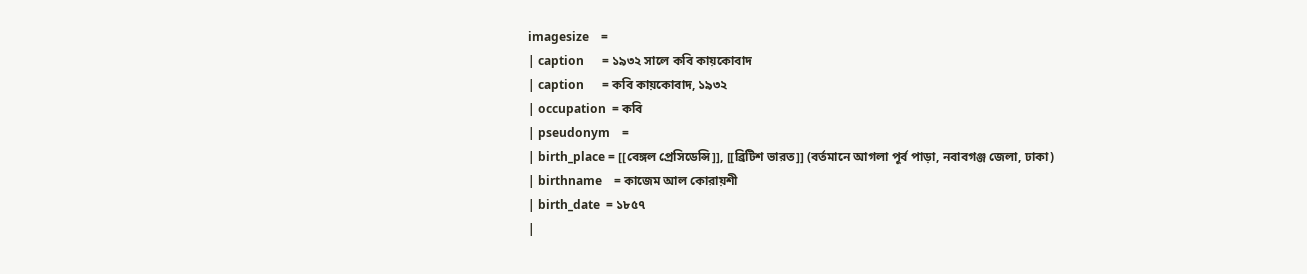imagesize    =
| caption      = ১৯৩২ সালে কবি কায়কোবাদ
| caption      = কবি কায়কোবাদ, ১৯৩২
| occupation  = কবি
| pseudonym    =
| birth_place = [[বেঙ্গল প্রেসিডেন্সি]], [[ব্রিটিশ ভারত]] (বর্তমানে আগলা পূর্ব পাড়া, নবাবগঞ্জ জেলা, ঢাকা)
| birthname    = কাজেম আল কোরায়শী
| birth_date  = ১৮৫৭
|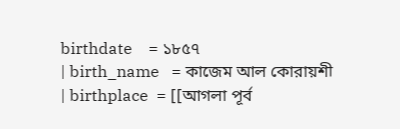birthdate    = ১৮৫৭
| birth_name   = কাজেম আল কোরায়শী
| birthplace  = [[আগলা পূর্ব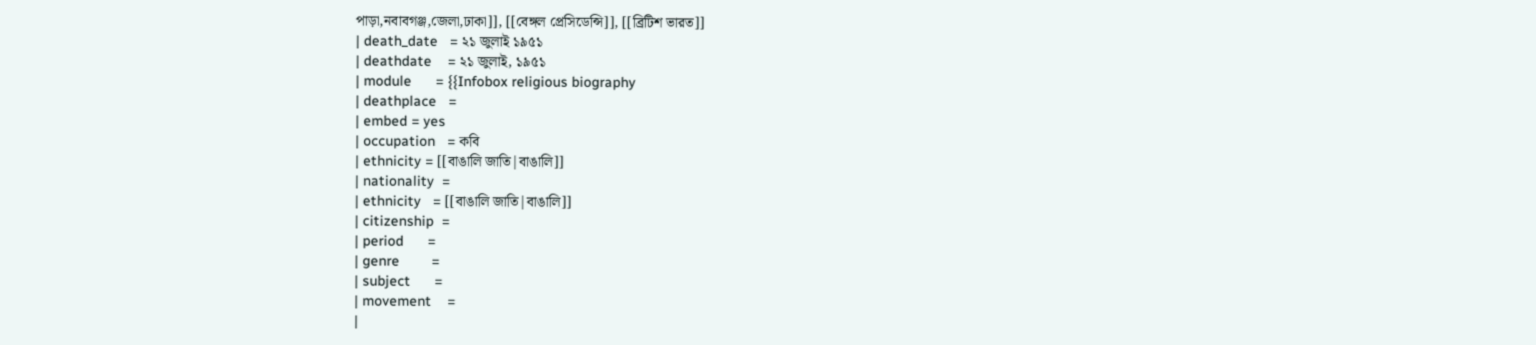পাড়া,নবাবগঞ্জ,জেলা,ঢাকা]], [[বেঙ্গল প্রেসিডেন্সি]], [[ব্রিটিশ ভারত]]
| death_date   = ২১ জুলাই ১৯৫১
| deathdate    = ২১ জুলাই, ১৯৫১
| module      = {{Infobox religious biography
| deathplace   =
| embed = yes
| occupation   = কবি
| ethnicity = [[বাঙালি জাতি|বাঙালি]]
| nationality  =
| ethnicity   = [[বাঙালি জাতি|বাঙালি]]
| citizenship  =
| period      =
| genre        =
| subject      =
| movement    =
|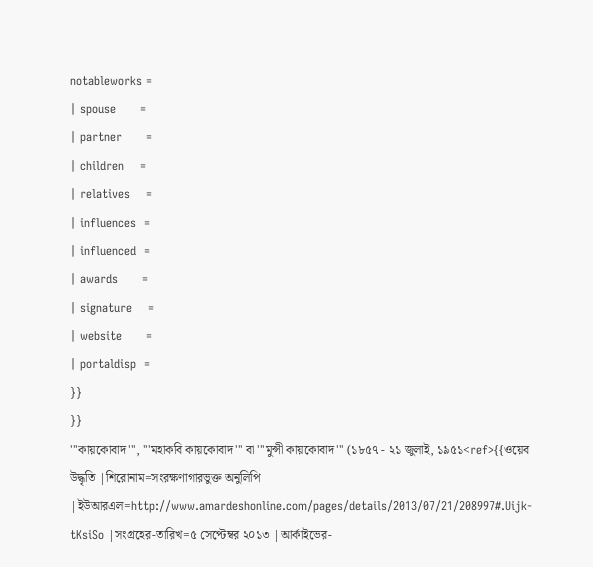notableworks =
| spouse      =
| partner      =
| children    =
| relatives    =
| influences  =
| influenced  =
| awards      =
| signature    =
| website      =
| portaldisp  =
}}
}}
'''কায়কোবাদ''', '''মহাকবি কায়কোবাদ''' বা '''মুন্সী কায়কোবাদ''' (১৮৫৭ - ২১ জুলাই, ১৯৫১<ref>{{ওয়েব উদ্ধৃতি |শিরোনাম=সংরক্ষণাগারভুক্ত অনুলিপি |ইউআরএল=http://www.amardeshonline.com/pages/details/2013/07/21/208997#.Uijk-tKsiSo |সংগ্রহের-তারিখ=৫ সেপ্টেম্বর ২০১৩ |আর্কাইভের-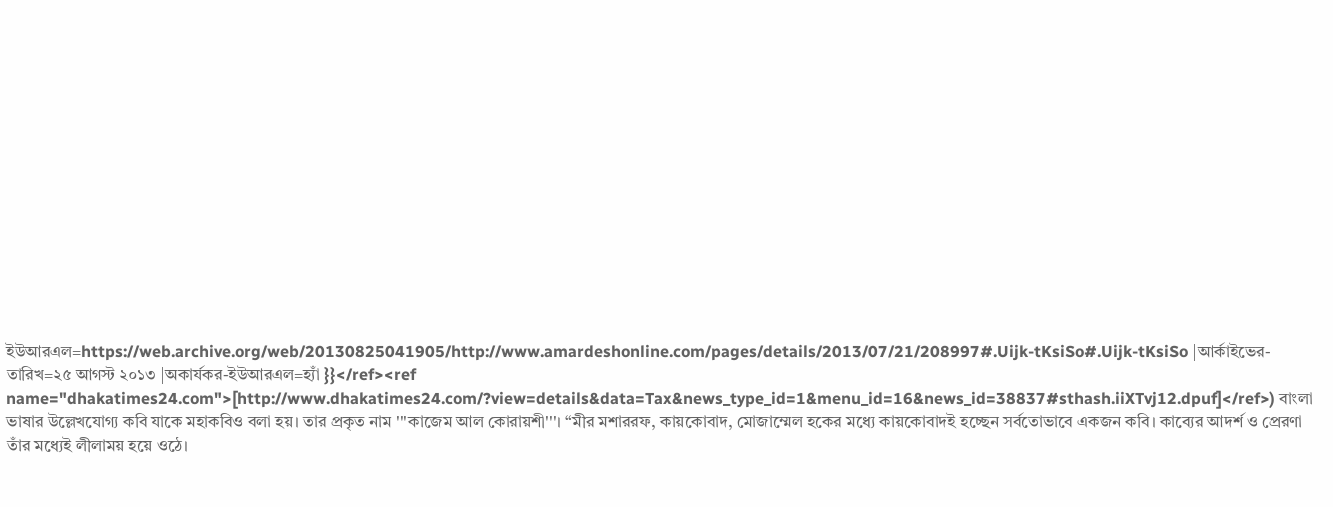ইউআরএল=https://web.archive.org/web/20130825041905/http://www.amardeshonline.com/pages/details/2013/07/21/208997#.Uijk-tKsiSo#.Uijk-tKsiSo |আর্কাইভের-তারিখ=২৫ আগস্ট ২০১৩ |অকার্যকর-ইউআরএল=হ্যাঁ }}</ref><ref name="dhakatimes24.com">[http://www.dhakatimes24.com/?view=details&data=Tax&news_type_id=1&menu_id=16&news_id=38837#sthash.iiXTvj12.dpuf]</ref>) বাংলা ভাষার উল্লেখযোগ্য কবি যাকে মহাকবিও বলা হয়। তার প্রকৃত নাম '''কাজেম আল কোরায়শী'''। “মীর মশাররফ, কায়কোবাদ, মোজাম্মেল হকের মধ্যে কায়কোবাদই হচ্ছেন সর্বতোভাবে একজন কবি। কাব্যের আদর্শ ও প্রেরণা তাঁর মধ্যেই লীলাময় হয়ে ওঠে।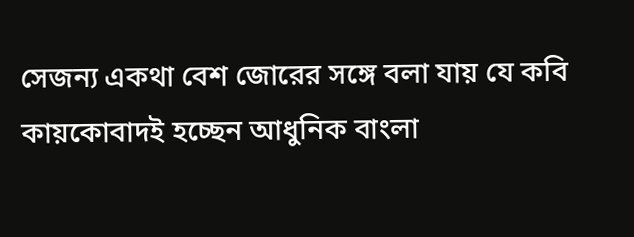সেজন্য একথা বেশ জোরের সঙ্গে বলা যায় যে কবি কায়কোবাদই হচ্ছেন আধুনিক বাংলা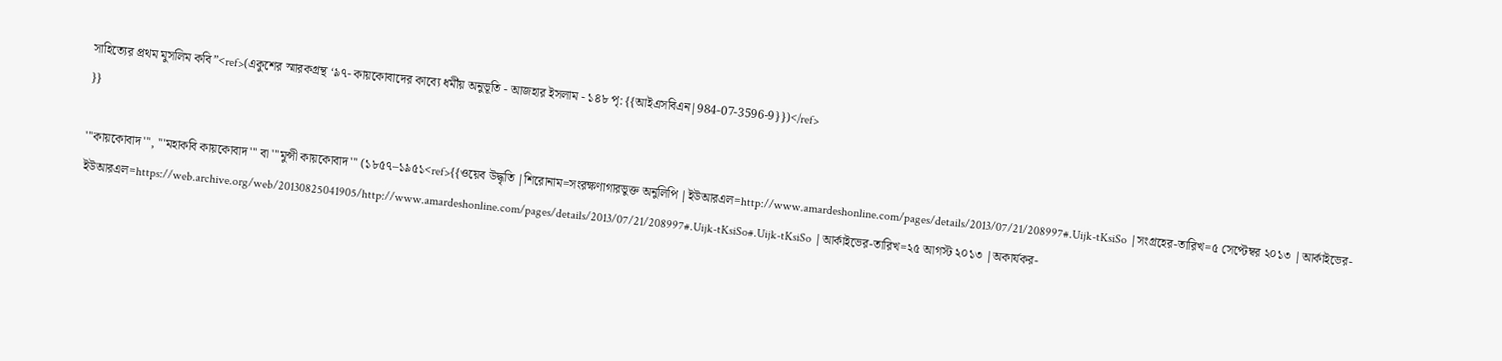সাহিত্যের প্রথম মুসলিম কবি”<ref>(একুশের স্মারকগ্রন্থ ‘৯৭- কায়কোবাদের কাব্যে ধর্মীয় অনুভূতি - আজহার ইসলাম - ১৪৮ পৃ: {{আইএসবিএন|984-07-3596-9}})</ref>
}}

'''কায়কোবাদ''', '''মহাকবি কায়কোবাদ''' বা '''মুন্সী কায়কোবাদ''' (১৮৫৭–১৯৫১<ref>{{ওয়েব উদ্ধৃতি |শিরোনাম=সংরক্ষণাগারভুক্ত অনুলিপি |ইউআরএল=http://www.amardeshonline.com/pages/details/2013/07/21/208997#.Uijk-tKsiSo |সংগ্রহের-তারিখ=৫ সেপ্টেম্বর ২০১৩ |আর্কাইভের-ইউআরএল=https://web.archive.org/web/20130825041905/http://www.amardeshonline.com/pages/details/2013/07/21/208997#.Uijk-tKsiSo#.Uijk-tKsiSo |আর্কাইভের-তারিখ=২৫ আগস্ট ২০১৩ |অকার্যকর-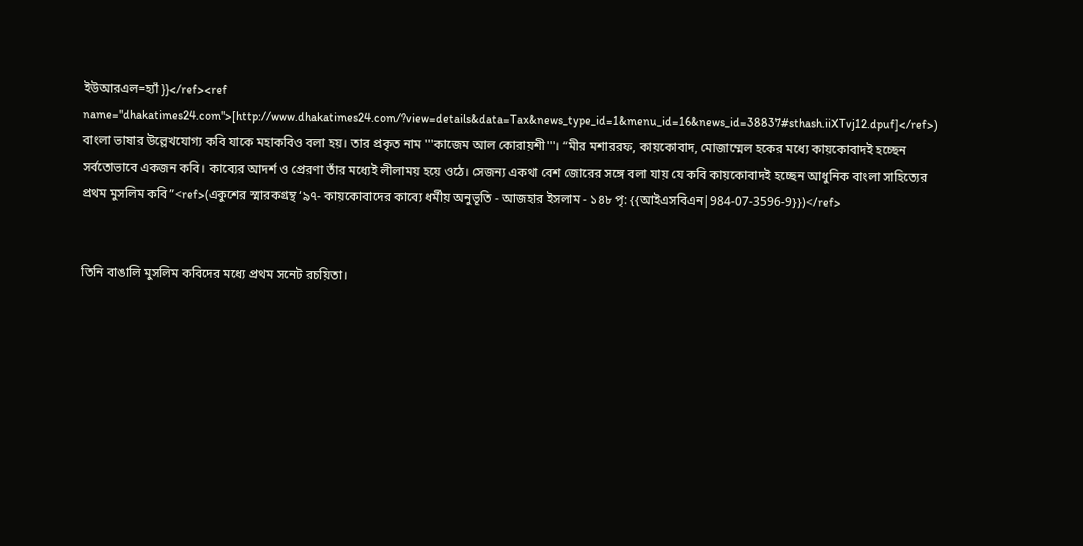ইউআরএল=হ্যাঁ }}</ref><ref name="dhakatimes24.com">[http://www.dhakatimes24.com/?view=details&data=Tax&news_type_id=1&menu_id=16&news_id=38837#sthash.iiXTvj12.dpuf]</ref>) বাংলা ভাষার উল্লেখযোগ্য কবি যাকে মহাকবিও বলা হয়। তার প্রকৃত নাম '''কাজেম আল কোরায়শী'''। “মীর মশাররফ, কায়কোবাদ, মোজাম্মেল হকের মধ্যে কায়কোবাদই হচ্ছেন সর্বতোভাবে একজন কবি। কাব্যের আদর্শ ও প্রেরণা তাঁর মধ্যেই লীলাময় হয়ে ওঠে। সেজন্য একথা বেশ জোরের সঙ্গে বলা যায় যে কবি কায়কোবাদই হচ্ছেন আধুনিক বাংলা সাহিত্যের প্রথম মুসলিম কবি”<ref>(একুশের স্মারকগ্রন্থ ‘৯৭- কায়কোবাদের কাব্যে ধর্মীয় অনুভূতি - আজহার ইসলাম - ১৪৮ পৃ: {{আইএসবিএন|984-07-3596-9}})</ref>


তিনি বাঙালি মুসলিম কবিদের মধ্যে প্রথম সনেট রচয়িতা।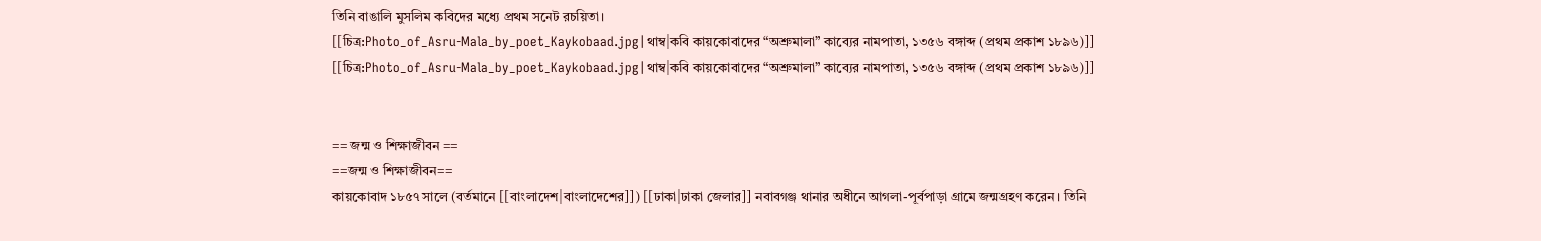তিনি বাঙালি মুসলিম কবিদের মধ্যে প্রথম সনেট রচয়িতা।
[[চিত্র:Photo_of_Asru-Mala_by_poet_Kaykobaad.jpg|থাম্ব|কবি কায়কোবাদের “অশ্রুমালা” কাব্যের নামপাতা, ১৩৫৬ বঙ্গাব্দ (প্রথম প্রকাশ ১৮৯৬)]]
[[চিত্র:Photo_of_Asru-Mala_by_poet_Kaykobaad.jpg|থাম্ব|কবি কায়কোবাদের “অশ্রুমালা” কাব্যের নামপাতা, ১৩৫৬ বঙ্গাব্দ (প্রথম প্রকাশ ১৮৯৬)]]


== জন্ম ও শিক্ষাজীবন ==
==জন্ম ও শিক্ষাজীবন==
কায়কোবাদ ১৮৫৭ সালে (বর্তমানে [[বাংলাদেশ|বাংলাদেশের]]) [[ঢাকা|ঢাকা জেলার]] নবাবগঞ্জ থানার অধীনে আগলা-পূর্বপাড়া গ্রামে জন্মগ্রহণ করেন। তিনি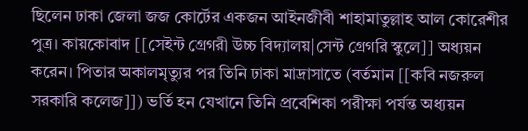ছিলেন ঢাকা জেলা জজ কোর্টের একজন আইনজীবী শাহামাতুল্লাহ আল কোরেশীর পুত্র। কায়কোবাদ [[সেইন্ট গ্রেগরী উচ্চ বিদ্যালয়|সেন্ট গ্রেগরি স্কুলে]] অধ্যয়ন করেন। পিতার অকালমৃত্যুর পর তিনি ঢাকা মাদ্রাসাতে (বর্তমান [[কবি নজরুল সরকারি কলেজ]]) ভর্তি হন যেখানে তিনি প্রবেশিকা পরীক্ষা পর্যন্ত অধ্যয়ন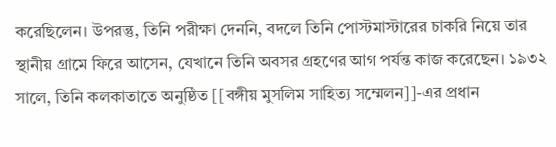করেছিলেন। উপরন্তু, তিনি পরীক্ষা দেননি, বদলে তিনি পোস্টমাস্টারের চাকরি নিয়ে তার স্থানীয় গ্রামে ফিরে আসেন, যেখানে তিনি অবসর গ্রহণের আগ পর্যন্ত কাজ করেছেন। ১৯৩২ সালে, তিনি কলকাতাতে অনুষ্ঠিত [[বঙ্গীয় মুসলিম সাহিত্য সম্মেলন]]-এর প্রধান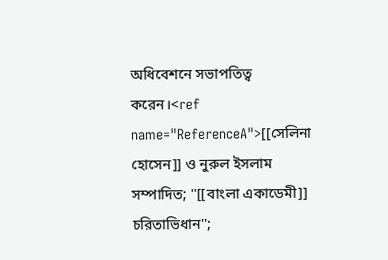অধিবেশনে সভাপতিত্ব করেন।<ref name="ReferenceA">[[সেলিনা হোসেন]] ও নুরুল ইসলাম সম্পাদিত; ''[[বাংলা একাডেমী]] চরিতাভিধান'';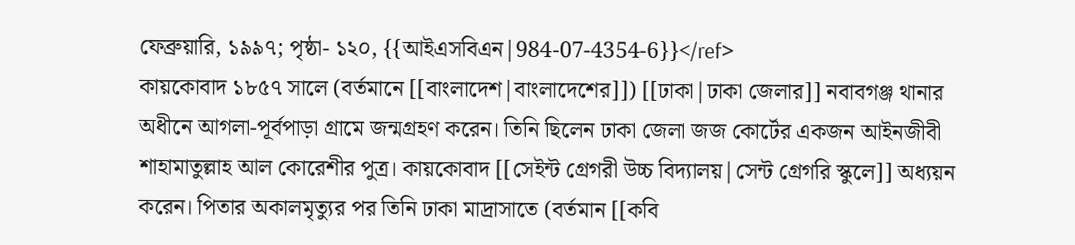ফেব্রুয়ারি, ১৯৯৭; পৃষ্ঠা- ১২০, {{আইএসবিএন|984-07-4354-6}}</ref>
কায়কোবাদ ১৮৫৭ সালে (বর্তমানে [[বাংলাদেশ|বাংলাদেশের]]) [[ঢাকা|ঢাকা জেলার]] নবাবগঞ্জ থানার অধীনে আগলা-পূর্বপাড়া গ্রামে জন্মগ্রহণ করেন। তিনি ছিলেন ঢাকা জেলা জজ কোর্টের একজন আইনজীবী শাহামাতুল্লাহ আল কোরেশীর পুত্র। কায়কোবাদ [[সেইন্ট গ্রেগরী উচ্চ বিদ্যালয়|সেন্ট গ্রেগরি স্কুলে]] অধ্যয়ন করেন। পিতার অকালমৃত্যুর পর তিনি ঢাকা মাদ্রাসাতে (বর্তমান [[কবি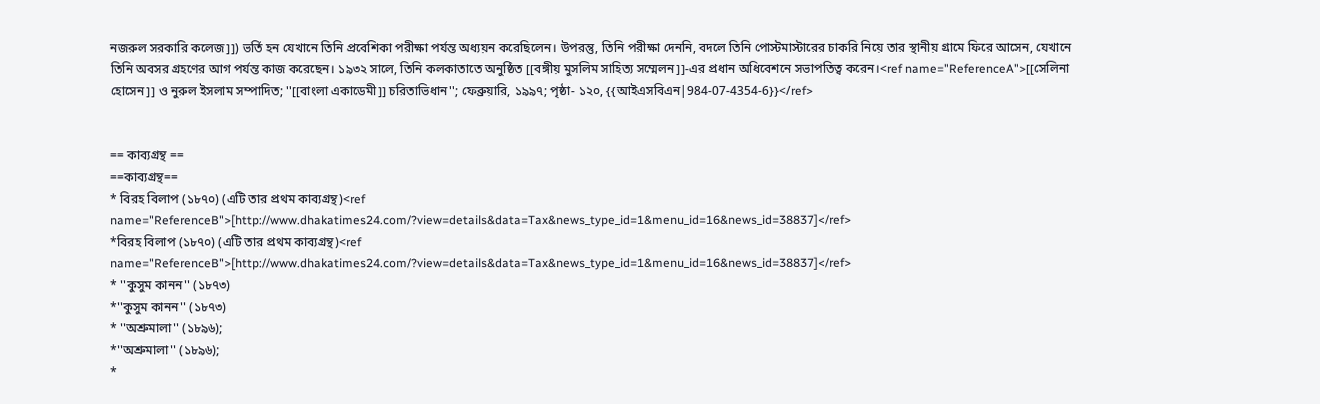নজরুল সরকারি কলেজ]]) ভর্তি হন যেখানে তিনি প্রবেশিকা পরীক্ষা পর্যন্ত অধ্যয়ন করেছিলেন। উপরন্তু, তিনি পরীক্ষা দেননি, বদলে তিনি পোস্টমাস্টারের চাকরি নিয়ে তার স্থানীয় গ্রামে ফিরে আসেন, যেখানে তিনি অবসর গ্রহণের আগ পর্যন্ত কাজ করেছেন। ১৯৩২ সালে, তিনি কলকাতাতে অনুষ্ঠিত [[বঙ্গীয় মুসলিম সাহিত্য সম্মেলন]]-এর প্রধান অধিবেশনে সভাপতিত্ব করেন।<ref name="ReferenceA">[[সেলিনা হোসেন]] ও নুরুল ইসলাম সম্পাদিত; ''[[বাংলা একাডেমী]] চরিতাভিধান''; ফেব্রুয়ারি, ১৯৯৭; পৃষ্ঠা- ১২০, {{আইএসবিএন|984-07-4354-6}}</ref>


== কাব্যগ্রন্থ ==
==কাব্যগ্রন্থ==
* বিরহ বিলাপ (১৮৭০) (এটি তার প্রথম কাব্যগ্রন্থ)<ref name="ReferenceB">[http://www.dhakatimes24.com/?view=details&data=Tax&news_type_id=1&menu_id=16&news_id=38837]</ref>
*বিরহ বিলাপ (১৮৭০) (এটি তার প্রথম কাব্যগ্রন্থ)<ref name="ReferenceB">[http://www.dhakatimes24.com/?view=details&data=Tax&news_type_id=1&menu_id=16&news_id=38837]</ref>
* ''কুসুম কানন'' (১৮৭৩)
*''কুসুম কানন'' (১৮৭৩)
* ''অশ্রুমালা'' (১৮৯৬);
*''অশ্রুমালা'' (১৮৯৬);
*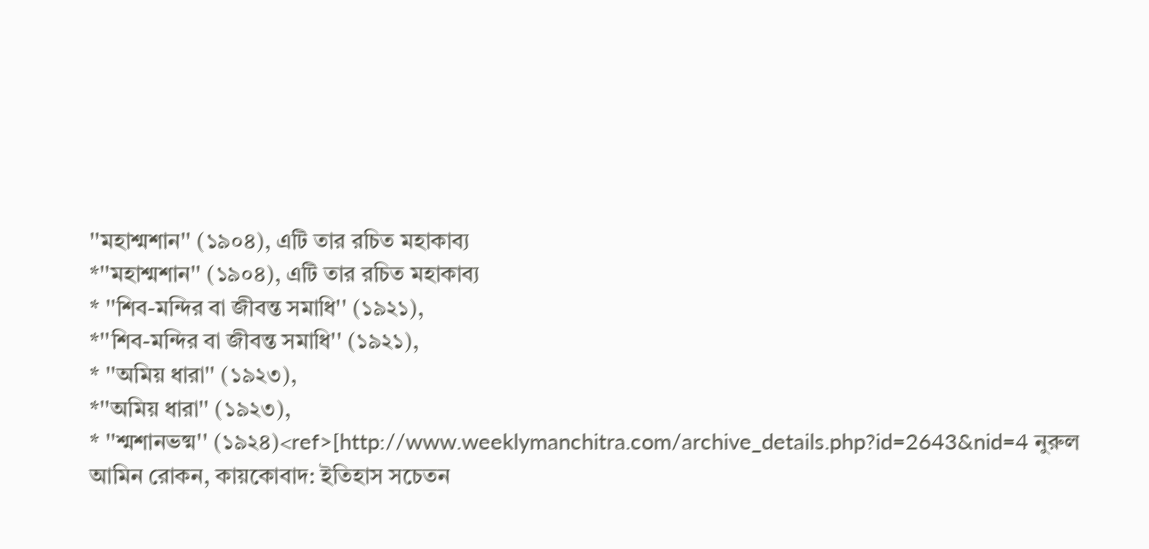''মহাশ্মশান'' (১৯০৪), এটি তার রচিত মহাকাব্য
*''মহাশ্মশান'' (১৯০৪), এটি তার রচিত মহাকাব্য
* ''শিব-মন্দির বা জীবন্ত সমাধি'' (১৯২১),
*''শিব-মন্দির বা জীবন্ত সমাধি'' (১৯২১),
* ''অমিয় ধারা'' (১৯২৩),
*''অমিয় ধারা'' (১৯২৩),
* ''শ্মশানভষ্ম'' (১৯২৪)<ref>[http://www.weeklymanchitra.com/archive_details.php?id=2643&nid=4 নুরুল আমিন রোকন, কায়কোবাদ: ইতিহাস সচেতন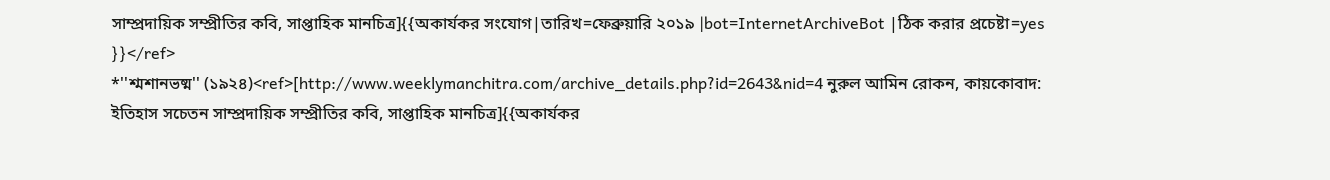সাম্প্রদায়িক সম্প্রীতির কবি, সাপ্তাহিক মানচিত্র]{{অকার্যকর সংযোগ|তারিখ=ফেব্রুয়ারি ২০১৯ |bot=InternetArchiveBot |ঠিক করার প্রচেষ্টা=yes }}</ref>
*''শ্মশানভষ্ম'' (১৯২৪)<ref>[http://www.weeklymanchitra.com/archive_details.php?id=2643&nid=4 নুরুল আমিন রোকন, কায়কোবাদ: ইতিহাস সচেতন সাম্প্রদায়িক সম্প্রীতির কবি, সাপ্তাহিক মানচিত্র]{{অকার্যকর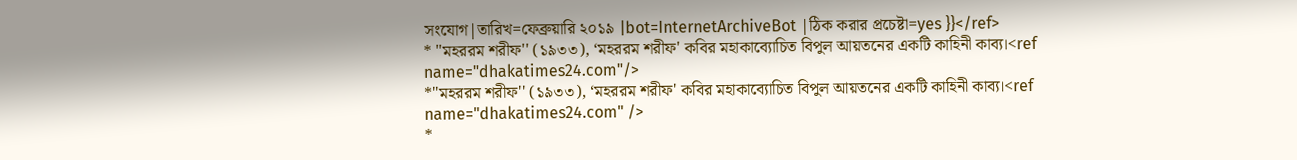সংযোগ|তারিখ=ফেব্রুয়ারি ২০১৯ |bot=InternetArchiveBot |ঠিক করার প্রচেষ্টা=yes }}</ref>
* ''মহররম শরীফ'' (১৯৩৩), ‘মহররম শরীফ' কবির মহাকাব্যোচিত বিপুল আয়তনের একটি কাহিনী কাব্য।<ref name="dhakatimes24.com"/>
*''মহররম শরীফ'' (১৯৩৩), ‘মহররম শরীফ' কবির মহাকাব্যোচিত বিপুল আয়তনের একটি কাহিনী কাব্য।<ref name="dhakatimes24.com" />
*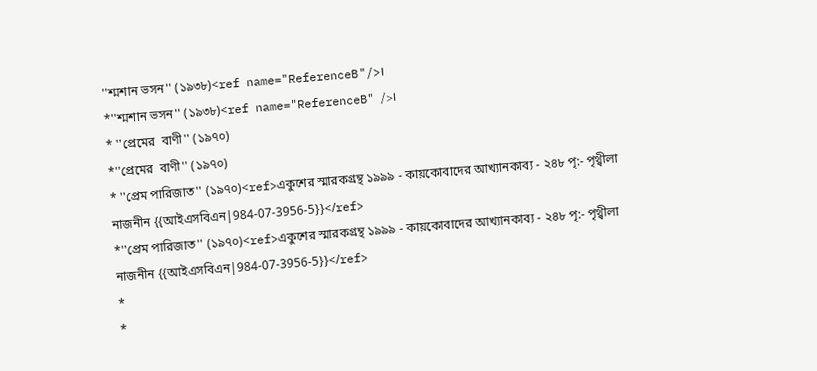''শ্মশান ভসন'' (১৯৩৮)<ref name="ReferenceB"/>।
*''শ্মশান ভসন'' (১৯৩৮)<ref name="ReferenceB" />।
* ''প্রেমের  বাণী'' (১৯৭০)
*''প্রেমের  বাণী'' (১৯৭০)
* ''প্রেম পারিজাত'' (১৯৭০)<ref>একুশের স্মারকগ্রন্থ ১৯৯৯ - কায়কোবাদের আখ্যানকাব্য - ২৪৮ পৃ:- পৃথ্বীলা নাজনীন {{আইএসবিএন|984-07-3956-5}}</ref>
*''প্রেম পারিজাত'' (১৯৭০)<ref>একুশের স্মারকগ্রন্থ ১৯৯৯ - কায়কোবাদের আখ্যানকাব্য - ২৪৮ পৃ:- পৃথ্বীলা নাজনীন {{আইএসবিএন|984-07-3956-5}}</ref>
*
*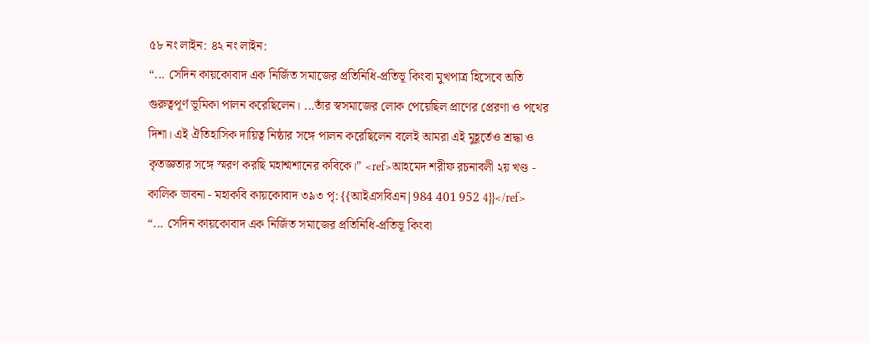৫৮ নং লাইন: ৪২ নং লাইন:
“... সেদিন কায়কোবাদ এক নির্জিত সমাজের প্রতিনিধি-প্রতিভূ কিংবা মুখপাত্র হিসেবে অতি গুরুত্বপূর্ণ ভূমিকা পালন করেছিলেন। ...তাঁর স্বসমাজের লোক পেয়েছিল প্রাণের প্রেরণা ও পথের দিশা। এই ঐতিহাসিক দায়িত্ব নিষ্ঠার সঙ্গে পালন করেছিলেন বলেই আমরা এই মুহূর্তেও শ্রদ্ধা ও কৃতজ্ঞতার সঙ্গে স্মরণ করছি মহাশ্মশানের কবিকে।” <ref>আহমেদ শরীফ রচনাবলী ২য় খণ্ড - কালিক ভাবনা - মহাকবি কায়কোবাদ ৩৯৩ পৃ: {{আইএসবিএন|984 401 952 4}}</ref>
“... সেদিন কায়কোবাদ এক নির্জিত সমাজের প্রতিনিধি-প্রতিভূ কিংবা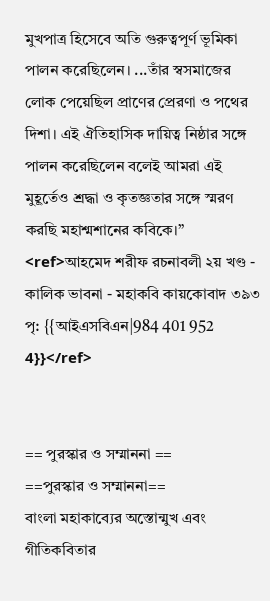মুখপাত্র হিসেবে অতি গুরুত্বপূর্ণ ভূমিকা পালন করেছিলেন। ...তাঁর স্বসমাজের লোক পেয়েছিল প্রাণের প্রেরণা ও পথের দিশা। এই ঐতিহাসিক দায়িত্ব নিষ্ঠার সঙ্গে পালন করেছিলেন বলেই আমরা এই মুহূর্তেও শ্রদ্ধা ও কৃতজ্ঞতার সঙ্গে স্মরণ করছি মহাশ্মশানের কবিকে।” <ref>আহমেদ শরীফ রচনাবলী ২য় খণ্ড - কালিক ভাবনা - মহাকবি কায়কোবাদ ৩৯৩ পৃ: {{আইএসবিএন|984 401 952 4}}</ref>


== পুরস্কার ও সম্মাননা ==
==পুরস্কার ও সম্মাননা==
বাংলা মহাকাব্যের অস্তোন্মুখ এবং গীতিকবিতার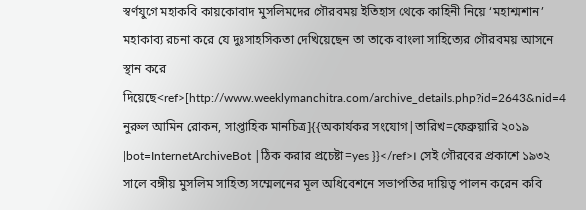স্বর্ণযুগে মহাকবি কায়কোবাদ মুসলিমদের গৌরবময় ইতিহাস থেকে কাহিনী নিয়ে ‘মহাশ্মশান’ মহাকাব্য রচনা করে যে দুঃসাহসিকতা দেখিয়েছেন তা তাকে বাংলা সাহিত্যের গৌরবময় আসনে স্থান করে দিয়েছে<ref>[http://www.weeklymanchitra.com/archive_details.php?id=2643&nid=4 নুরুল আমিন রোকন, সাপ্তাহিক মানচিত্র]{{অকার্যকর সংযোগ|তারিখ=ফেব্রুয়ারি ২০১৯ |bot=InternetArchiveBot |ঠিক করার প্রচেষ্টা=yes }}</ref>। সেই গৌরবের প্রকাশে ১৯৩২ সালে বঙ্গীয় মুসলিম সাহিত্য সম্মেলনের মূল অধিবেশনে সভাপতির দায়িত্ব পালন করেন কবি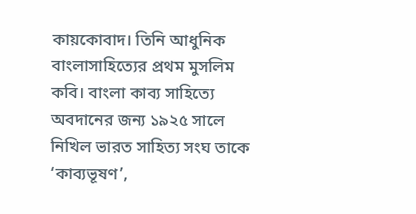কায়কোবাদ। তিনি আধুনিক বাংলাসাহিত্যের প্রথম মুসলিম কবি। বাংলা কাব্য সাহিত্যে অবদানের জন্য ১৯২৫ সালে নিখিল ভারত সাহিত্য সংঘ তাকে ‘কাব্যভূষণ’,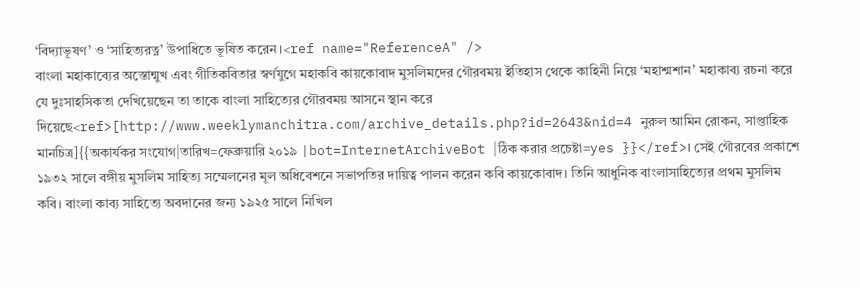‘বিদ্যাভূষণ’ ও ‘সাহিত্যরত্ন’ উপাধিতে ভূষিত করেন।<ref name="ReferenceA" />
বাংলা মহাকাব্যের অস্তোন্মুখ এবং গীতিকবিতার স্বর্ণযুগে মহাকবি কায়কোবাদ মুসলিমদের গৌরবময় ইতিহাস থেকে কাহিনী নিয়ে ‘মহাশ্মশান’ মহাকাব্য রচনা করে যে দুঃসাহসিকতা দেখিয়েছেন তা তাকে বাংলা সাহিত্যের গৌরবময় আসনে স্থান করে দিয়েছে<ref>[http://www.weeklymanchitra.com/archive_details.php?id=2643&nid=4 নুরুল আমিন রোকন, সাপ্তাহিক মানচিত্র]{{অকার্যকর সংযোগ|তারিখ=ফেব্রুয়ারি ২০১৯ |bot=InternetArchiveBot |ঠিক করার প্রচেষ্টা=yes }}</ref>। সেই গৌরবের প্রকাশে ১৯৩২ সালে বঙ্গীয় মুসলিম সাহিত্য সম্মেলনের মূল অধিবেশনে সভাপতির দায়িত্ব পালন করেন কবি কায়কোবাদ। তিনি আধুনিক বাংলাসাহিত্যের প্রথম মুসলিম কবি। বাংলা কাব্য সাহিত্যে অবদানের জন্য ১৯২৫ সালে নিখিল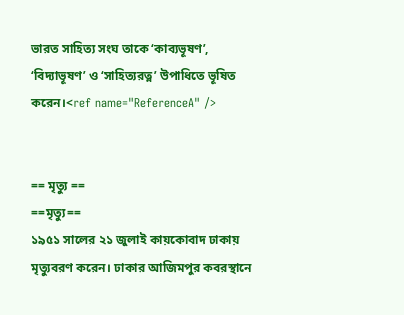ভারত সাহিত্য সংঘ তাকে ‘কাব্যভূষণ’, ‘বিদ্যাভূষণ’ ও ‘সাহিত্যরত্ন’ উপাধিতে ভূষিত করেন।<ref name="ReferenceA" />


== মৃত্যু ==
==মৃত্যু==
১৯৫১ সালের ২১ জুলাই কায়কোবাদ ঢাকায় মৃত্যুবরণ করেন। ঢাকার আজিমপুর কবরস্থানে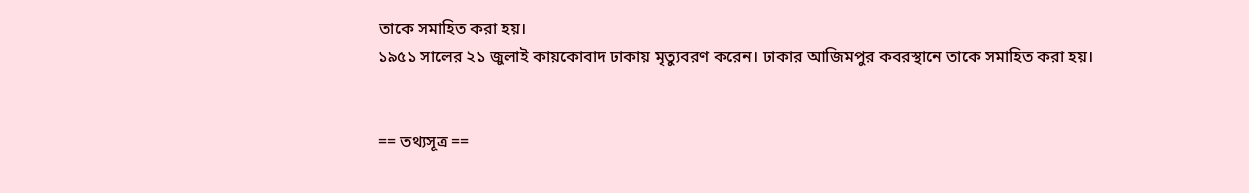তাকে সমাহিত করা হয়।
১৯৫১ সালের ২১ জুলাই কায়কোবাদ ঢাকায় মৃত্যুবরণ করেন। ঢাকার আজিমপুর কবরস্থানে তাকে সমাহিত করা হয়।


== তথ্যসূত্র ==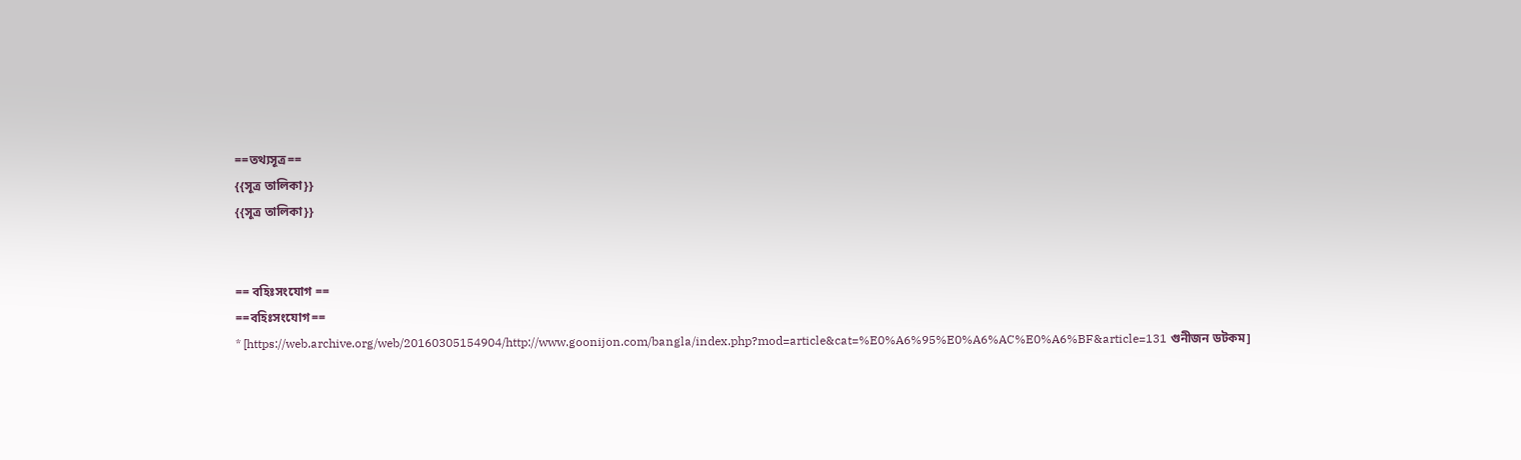==তথ্যসূত্র==
{{সূত্র তালিকা}}
{{সূত্র তালিকা}}


== বহিঃসংযোগ ==
==বহিঃসংযোগ==
* [https://web.archive.org/web/20160305154904/http://www.goonijon.com/bangla/index.php?mod=article&cat=%E0%A6%95%E0%A6%AC%E0%A6%BF&article=131 গুনীজন ডটকম]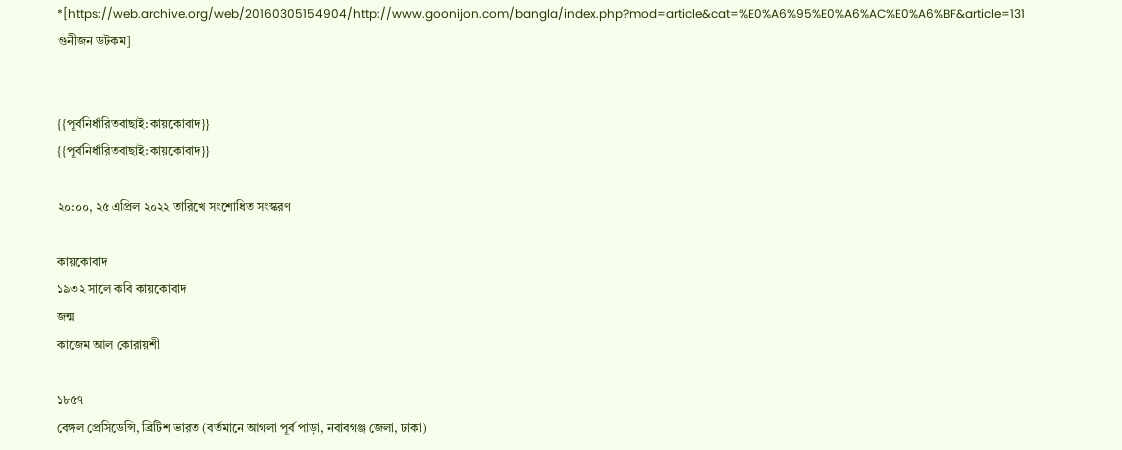*[https://web.archive.org/web/20160305154904/http://www.goonijon.com/bangla/index.php?mod=article&cat=%E0%A6%95%E0%A6%AC%E0%A6%BF&article=131 গুনীজন ডটকম]


{{পূর্বনির্ধারিতবাছাই:কায়কোবাদ}}
{{পূর্বনির্ধারিতবাছাই:কায়কোবাদ}}

২০:০০, ২৫ এপ্রিল ২০২২ তারিখে সংশোধিত সংস্করণ

কায়কোবাদ
১৯৩২ সালে কবি কায়কোবাদ
জন্ম
কাজেম আল কোরায়শী

১৮৫৭
বেঙ্গল প্রেসিডেন্সি, ব্রিটিশ ভারত (বর্তমানে আগলা পূর্ব পাড়া, নবাবগঞ্জ জেলা, ঢাকা)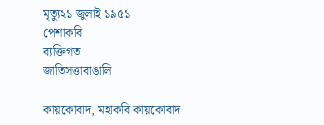মৃত্যু২১ জুলাই ১৯৫১
পেশাকবি
ব্যক্তিগত
জাতিসত্তাবাঙালি

কায়কোবাদ, মহাকবি কায়কোবাদ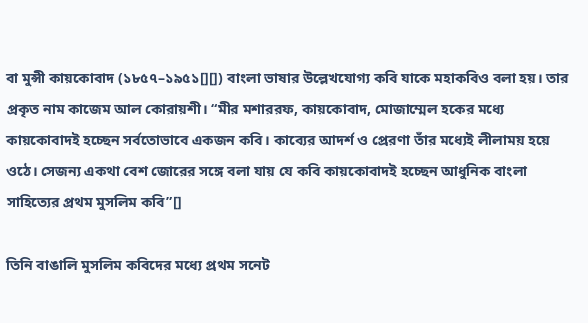বা মুন্সী কায়কোবাদ (১৮৫৭–১৯৫১[][]) বাংলা ভাষার উল্লেখযোগ্য কবি যাকে মহাকবিও বলা হয়। তার প্রকৃত নাম কাজেম আল কোরায়শী। “মীর মশাররফ, কায়কোবাদ, মোজাম্মেল হকের মধ্যে কায়কোবাদই হচ্ছেন সর্বতোভাবে একজন কবি। কাব্যের আদর্শ ও প্রেরণা তাঁর মধ্যেই লীলাময় হয়ে ওঠে। সেজন্য একথা বেশ জোরের সঙ্গে বলা যায় যে কবি কায়কোবাদই হচ্ছেন আধুনিক বাংলা সাহিত্যের প্রথম মুসলিম কবি”[]

তিনি বাঙালি মুসলিম কবিদের মধ্যে প্রথম সনেট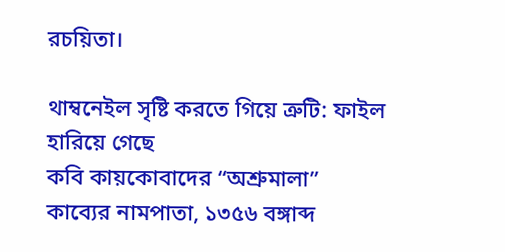রচয়িতা।

থাম্বনেইল সৃষ্টি করতে গিয়ে ত্রুটি: ফাইল হারিয়ে গেছে
কবি কায়কোবাদের “অশ্রুমালা” কাব্যের নামপাতা, ১৩৫৬ বঙ্গাব্দ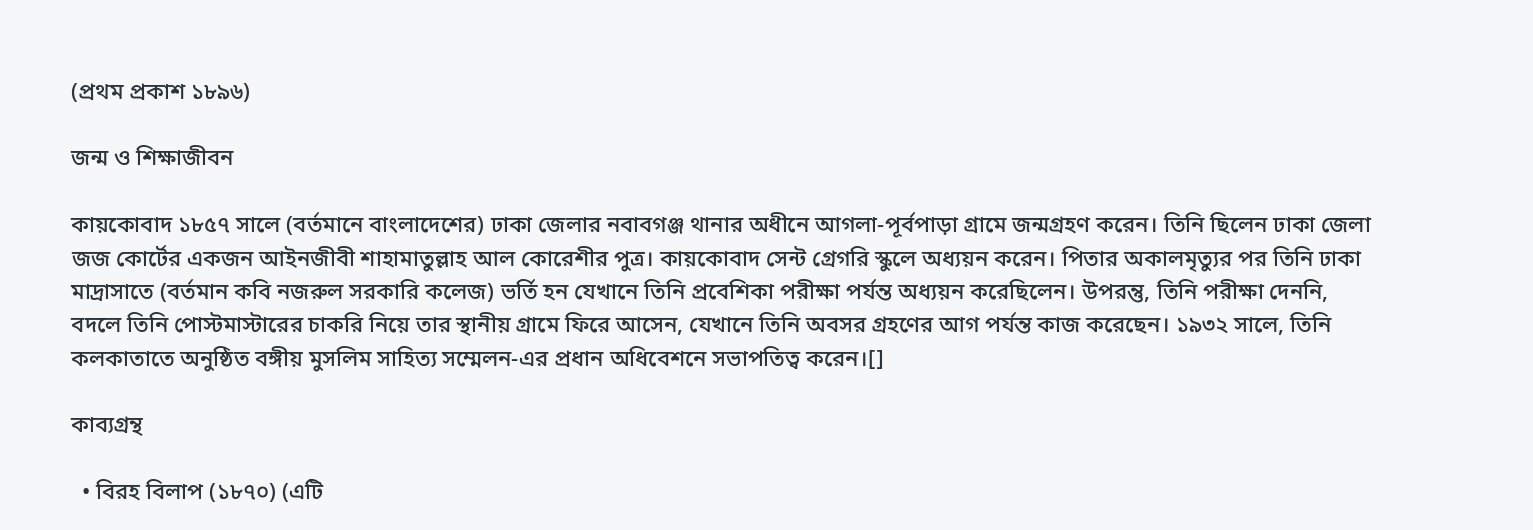(প্রথম প্রকাশ ১৮৯৬)

জন্ম ও শিক্ষাজীবন

কায়কোবাদ ১৮৫৭ সালে (বর্তমানে বাংলাদেশের) ঢাকা জেলার নবাবগঞ্জ থানার অধীনে আগলা-পূর্বপাড়া গ্রামে জন্মগ্রহণ করেন। তিনি ছিলেন ঢাকা জেলা জজ কোর্টের একজন আইনজীবী শাহামাতুল্লাহ আল কোরেশীর পুত্র। কায়কোবাদ সেন্ট গ্রেগরি স্কুলে অধ্যয়ন করেন। পিতার অকালমৃত্যুর পর তিনি ঢাকা মাদ্রাসাতে (বর্তমান কবি নজরুল সরকারি কলেজ) ভর্তি হন যেখানে তিনি প্রবেশিকা পরীক্ষা পর্যন্ত অধ্যয়ন করেছিলেন। উপরন্তু, তিনি পরীক্ষা দেননি, বদলে তিনি পোস্টমাস্টারের চাকরি নিয়ে তার স্থানীয় গ্রামে ফিরে আসেন, যেখানে তিনি অবসর গ্রহণের আগ পর্যন্ত কাজ করেছেন। ১৯৩২ সালে, তিনি কলকাতাতে অনুষ্ঠিত বঙ্গীয় মুসলিম সাহিত্য সম্মেলন-এর প্রধান অধিবেশনে সভাপতিত্ব করেন।[]

কাব্যগ্রন্থ

  • বিরহ বিলাপ (১৮৭০) (এটি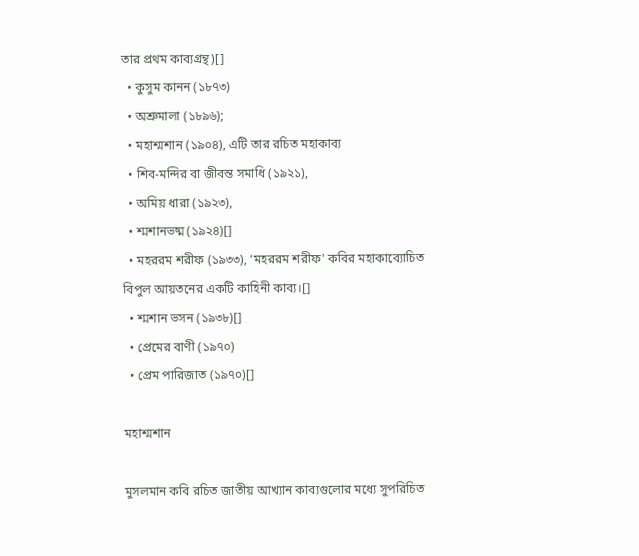তার প্রথম কাব্যগ্রন্থ)[]
  • কুসুম কানন (১৮৭৩)
  • অশ্রুমালা (১৮৯৬);
  • মহাশ্মশান (১৯০৪), এটি তার রচিত মহাকাব্য
  • শিব-মন্দির বা জীবন্ত সমাধি (১৯২১),
  • অমিয় ধারা (১৯২৩),
  • শ্মশানভষ্ম (১৯২৪)[]
  • মহররম শরীফ (১৯৩৩), ‘মহররম শরীফ' কবির মহাকাব্যোচিত বিপুল আয়তনের একটি কাহিনী কাব্য।[]
  • শ্মশান ভসন (১৯৩৮)[]
  • প্রেমের বাণী (১৯৭০)
  • প্রেম পারিজাত (১৯৭০)[]

মহাশ্মশান

মুসলমান কবি রচিত জাতীয় আখ্যান কাব্যগুলোর মধ্যে সুপরিচিত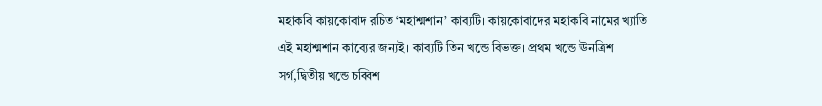মহাকবি কায়কোবাদ রচিত ‘মহাশ্মশান’ কাব্যটি। কায়কোবাদের মহাকবি নামের খ্যাতি এই মহাশ্মশান কাব্যের জন্যই। কাব্যটি তিন খন্ডে বিভক্ত। প্রথম খন্ডে ঊনত্রিশ সর্গ,দ্বিতীয় খন্ডে চব্বিশ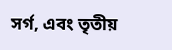সর্গ, এবং তৃতীয়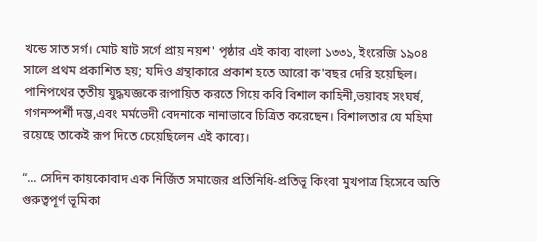খন্ডে সাত সর্গ। মোট ষাট সর্গে প্রায় নয়শ' পৃষ্ঠার এই কাব্য বাংলা ১৩৩১, ইংরেজি ১৯০৪ সালে প্রথম প্রকাশিত হয়; যদিও গ্রন্থাকারে প্রকাশ হতে আরো ক'বছর দেরি হয়েছিল। পানিপথের তৃতীয় যুদ্ধযজ্ঞকে রূপায়িত করতে গিয়ে কবি বিশাল কাহিনী,ভয়াবহ সংঘর্ষ, গগনস্পর্শী দম্ভ,এবং মর্মভেদী বেদনাকে নানাভাবে চিত্রিত করেছেন। বিশালতার যে মহিমা রয়েছে তাকেই রূপ দিতে চেয়েছিলেন এই কাব্যে।

“... সেদিন কায়কোবাদ এক নির্জিত সমাজের প্রতিনিধি-প্রতিভূ কিংবা মুখপাত্র হিসেবে অতি গুরুত্বপূর্ণ ভূমিকা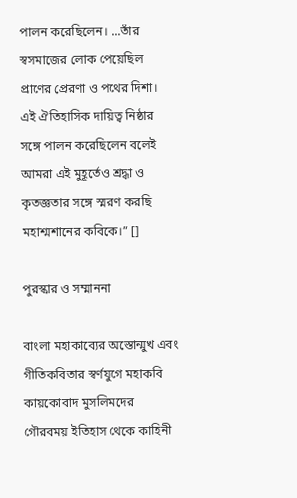পালন করেছিলেন। ...তাঁর স্বসমাজের লোক পেয়েছিল প্রাণের প্রেরণা ও পথের দিশা। এই ঐতিহাসিক দায়িত্ব নিষ্ঠার সঙ্গে পালন করেছিলেন বলেই আমরা এই মুহূর্তেও শ্রদ্ধা ও কৃতজ্ঞতার সঙ্গে স্মরণ করছি মহাশ্মশানের কবিকে।” []

পুরস্কার ও সম্মাননা

বাংলা মহাকাব্যের অস্তোন্মুখ এবং গীতিকবিতার স্বর্ণযুগে মহাকবি কায়কোবাদ মুসলিমদের গৌরবময় ইতিহাস থেকে কাহিনী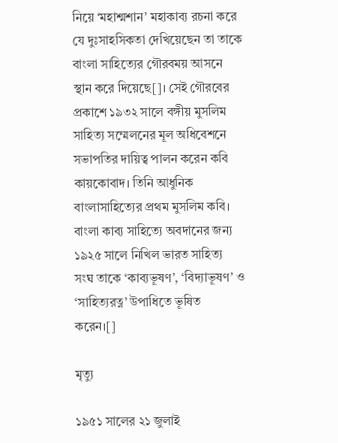নিয়ে ‘মহাশ্মশান’ মহাকাব্য রচনা করে যে দুঃসাহসিকতা দেখিয়েছেন তা তাকে বাংলা সাহিত্যের গৌরবময় আসনে স্থান করে দিয়েছে[]। সেই গৌরবের প্রকাশে ১৯৩২ সালে বঙ্গীয় মুসলিম সাহিত্য সম্মেলনের মূল অধিবেশনে সভাপতির দায়িত্ব পালন করেন কবি কায়কোবাদ। তিনি আধুনিক বাংলাসাহিত্যের প্রথম মুসলিম কবি। বাংলা কাব্য সাহিত্যে অবদানের জন্য ১৯২৫ সালে নিখিল ভারত সাহিত্য সংঘ তাকে ‘কাব্যভূষণ’, ‘বিদ্যাভূষণ’ ও ‘সাহিত্যরত্ন’ উপাধিতে ভূষিত করেন।[]

মৃত্যু

১৯৫১ সালের ২১ জুলাই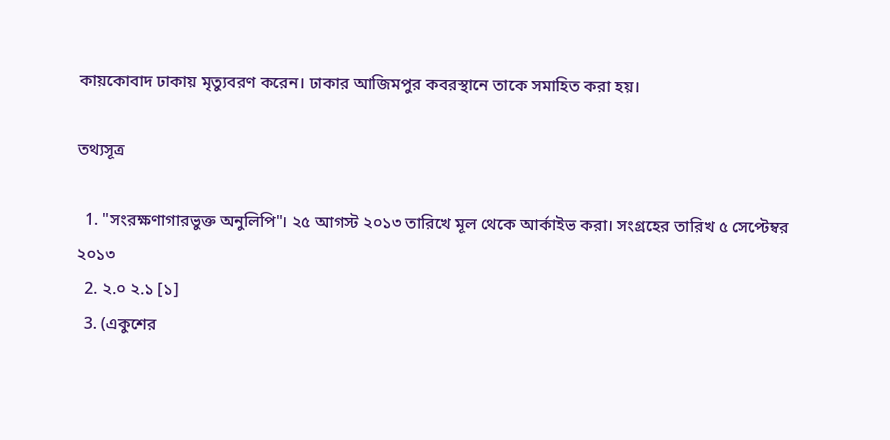কায়কোবাদ ঢাকায় মৃত্যুবরণ করেন। ঢাকার আজিমপুর কবরস্থানে তাকে সমাহিত করা হয়।

তথ্যসূত্র

  1. "সংরক্ষণাগারভুক্ত অনুলিপি"। ২৫ আগস্ট ২০১৩ তারিখে মূল থেকে আর্কাইভ করা। সংগ্রহের তারিখ ৫ সেপ্টেম্বর ২০১৩
  2. ২.০ ২.১ [১]
  3. (একুশের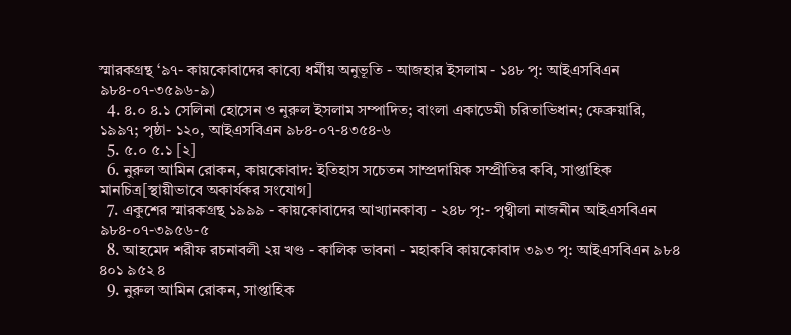স্মারকগ্রন্থ ‘৯৭- কায়কোবাদের কাব্যে ধর্মীয় অনুভূতি - আজহার ইসলাম - ১৪৮ পৃ: আইএসবিএন ৯৮৪-০৭-৩৫৯৬-৯)
  4. ৪.০ ৪.১ সেলিনা হোসেন ও নুরুল ইসলাম সম্পাদিত; বাংলা একাডেমী চরিতাভিধান; ফেব্রুয়ারি, ১৯৯৭; পৃষ্ঠা- ১২০, আইএসবিএন ৯৮৪-০৭-৪৩৫৪-৬
  5. ৫.০ ৫.১ [২]
  6. নুরুল আমিন রোকন, কায়কোবাদ: ইতিহাস সচেতন সাম্প্রদায়িক সম্প্রীতির কবি, সাপ্তাহিক মানচিত্র[স্থায়ীভাবে অকার্যকর সংযোগ]
  7. একুশের স্মারকগ্রন্থ ১৯৯৯ - কায়কোবাদের আখ্যানকাব্য - ২৪৮ পৃ:- পৃথ্বীলা নাজনীন আইএসবিএন ৯৮৪-০৭-৩৯৫৬-৫
  8. আহমেদ শরীফ রচনাবলী ২য় খণ্ড - কালিক ভাবনা - মহাকবি কায়কোবাদ ৩৯৩ পৃ: আইএসবিএন ৯৮৪ ৪০১ ৯৫২ ৪
  9. নুরুল আমিন রোকন, সাপ্তাহিক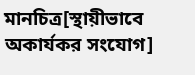মানচিত্র[স্থায়ীভাবে অকার্যকর সংযোগ]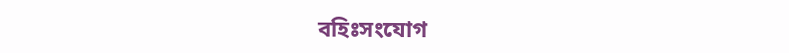বহিঃসংযোগ